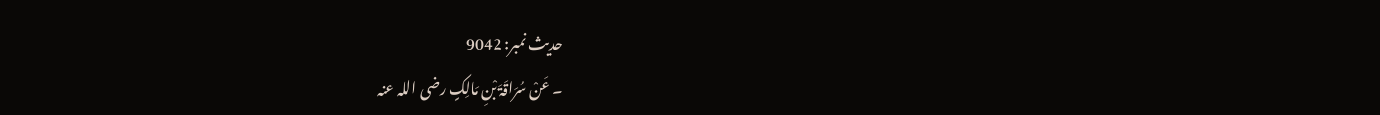حدیث نمبر: 9042
۔ عَنْ سُرَاقَۃَ بْنِ مَالِکٍ رضی اللہ عنہ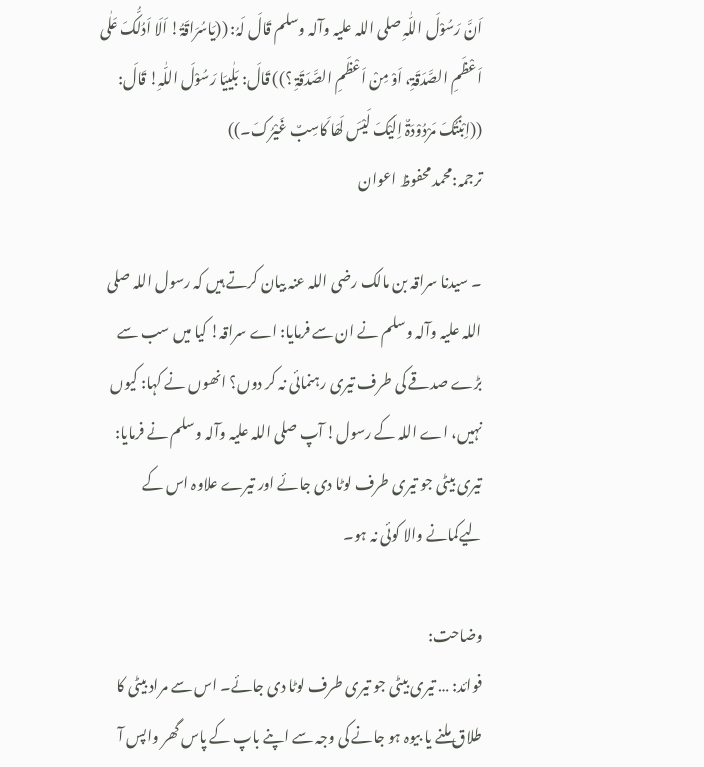اَنَّ رَسُوْلَ اللّٰہِ صلی اللہ علیہ وآلہ وسلم قَالَ لَہُ: ((یَاسُرَاقَۃُ! اَلَا اَدُلُّکَ عَلٰی اَعْظَمِ الصَّدَقَۃِ، اَوْ مِنْ اَعْظَمِ الصَّدَقَۃِ ؟)) قَالَ: بَلٰییَا رَسُوْلَ اللّٰہِ! قَالَ: ((اِبْنَتُکَ مَرْدُوْدَۃٌ اِلَیْکَ لَیْسَ لَھَا کَاسِبٌ غَیْرُکَ۔))
ترجمہ:محمد محفوظ اعوان

۔ سیدنا سراقہ بن مالک رضی اللہ عنہ بیان کرتے ہیں کہ رسول اللہ صلی اللہ علیہ وآلہ وسلم نے ان سے فرمایا: اے سراقہ! کیا میں سب سے بڑے صدقے کی طرف تیری رہنمائی نہ کر دوں؟ انھوں نے کہا: کیوں نہیں، اے اللہ کے رسول! آپ صلی اللہ علیہ وآلہ وسلم نے فرمایا: تیری بیٹی جو تیری طرف لوٹا دی جائے اور تیرے علاوہ اس کے لیےکمانے والا کوئی نہ ہو۔

وضاحت:
فوائد: … تیری بیٹی جو تیری طرف لوٹا دی جائے۔ اس سے مراد بیٹی کا طلاق ملنے یا بیوہ ہو جانے کی وجہ سے اپنے باپ کے پاس گھر واپس آ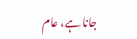جانا ہے، عام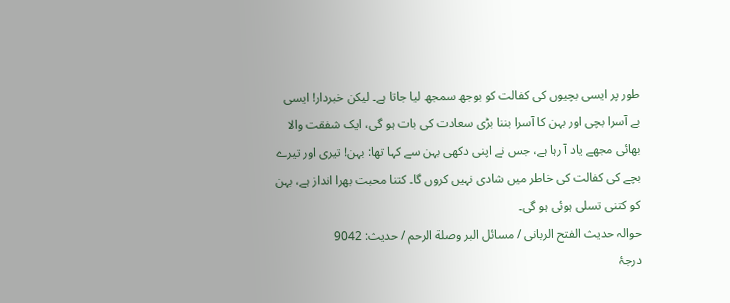طور پر ایسی بچیوں کی کفالت کو بوجھ سمجھ لیا جاتا ہے۔ لیکن خبردار! ایسی بے آسرا بچی اور بہن کا آسرا بننا بڑی سعادت کی بات ہو گی، ایک شفقت والا بھائی مجھے یاد آ رہا ہے، جس نے اپنی دکھی بہن سے کہا تھا: بہن! تیری اور تیرے بچے کی کفالت کی خاطر میں شادی نہیں کروں گا۔ کتنا محبت بھرا انداز ہے، بہن کو کتنی تسلی ہوئی ہو گی۔
حوالہ حدیث الفتح الربانی / مسائل البر وصلة الرحم / حدیث: 9042
درجۂ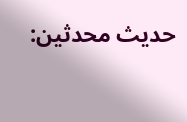حدیث محدثین: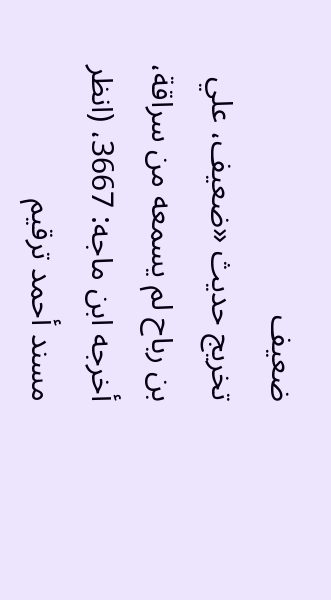ضعیف
تخریج حدیث «ضعيف، علي بن رباح لم يسمعه من سراقة، أخرجه ابن ماجه: 3667، (انظر مسند أحمد ترقيم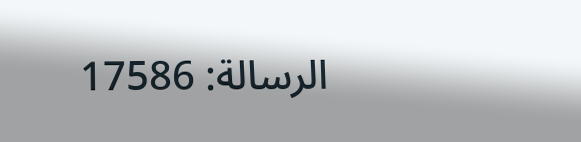الرسالة: 17586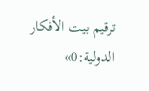ترقیم بيت الأفكار الدولية:0»